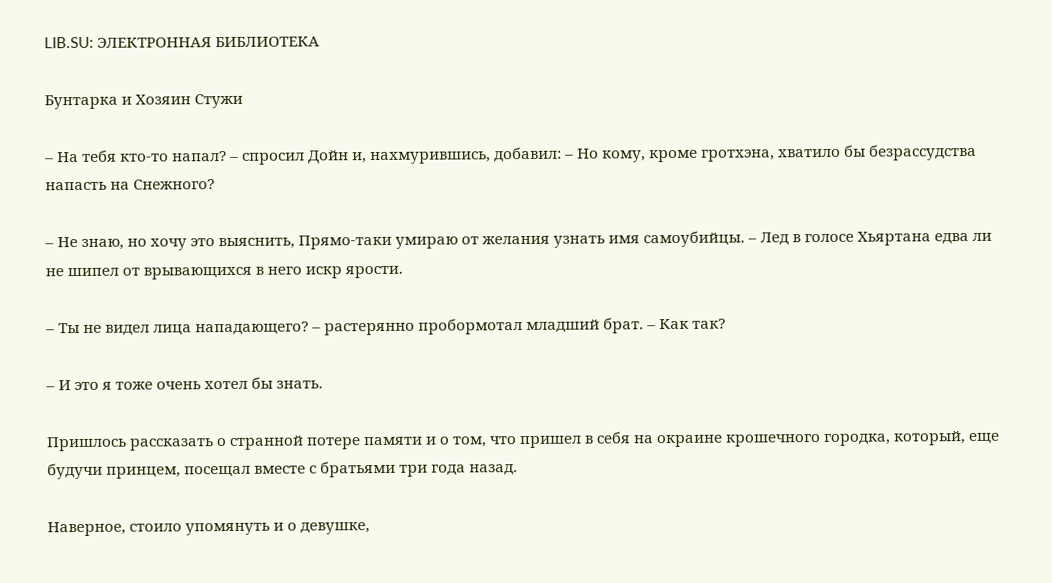LIB.SU: ЭЛЕКТРОННАЯ БИБЛИОТЕКА

Бунтарка и Хозяин Стужи

– На тебя кто‑то напал? – спросил Дойн и, нахмурившись, добавил: – Но кому, кроме гротхэна, хватило бы безрассудства напасть на Снежного?

– Не знаю, но хочу это выяснить, Прямо‑таки умираю от желания узнать имя самоубийцы. – Лед в голосе Хьяртана едва ли не шипел от врывающихся в него искр ярости.

– Ты не видел лица нападающего? – растерянно пробормотал младший брат. – Как так?

– И это я тоже очень хотел бы знать.

Пришлось рассказать о странной потере памяти и о том, что пришел в себя на окраине крошечного городка, который, еще будучи принцем, посещал вместе с братьями три года назад.

Наверное, стоило упомянуть и о девушке,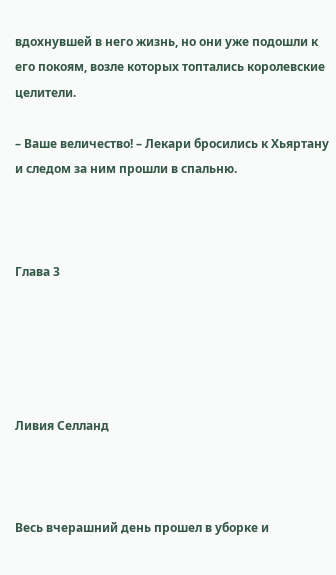вдохнувшей в него жизнь, но они уже подошли к его покоям, возле которых топтались королевские целители.

– Ваше величество! – Лекари бросились к Хьяртану и следом за ним прошли в спальню.



Глава 3





Ливия Селланд



Весь вчерашний день прошел в уборке и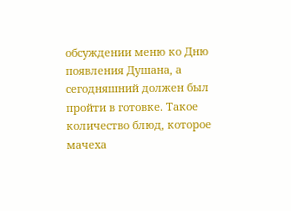обсуждении меню ко Дню появления Душана, а сегодняшний должен был пройти в готовке. Такое количество блюд, которое мачеха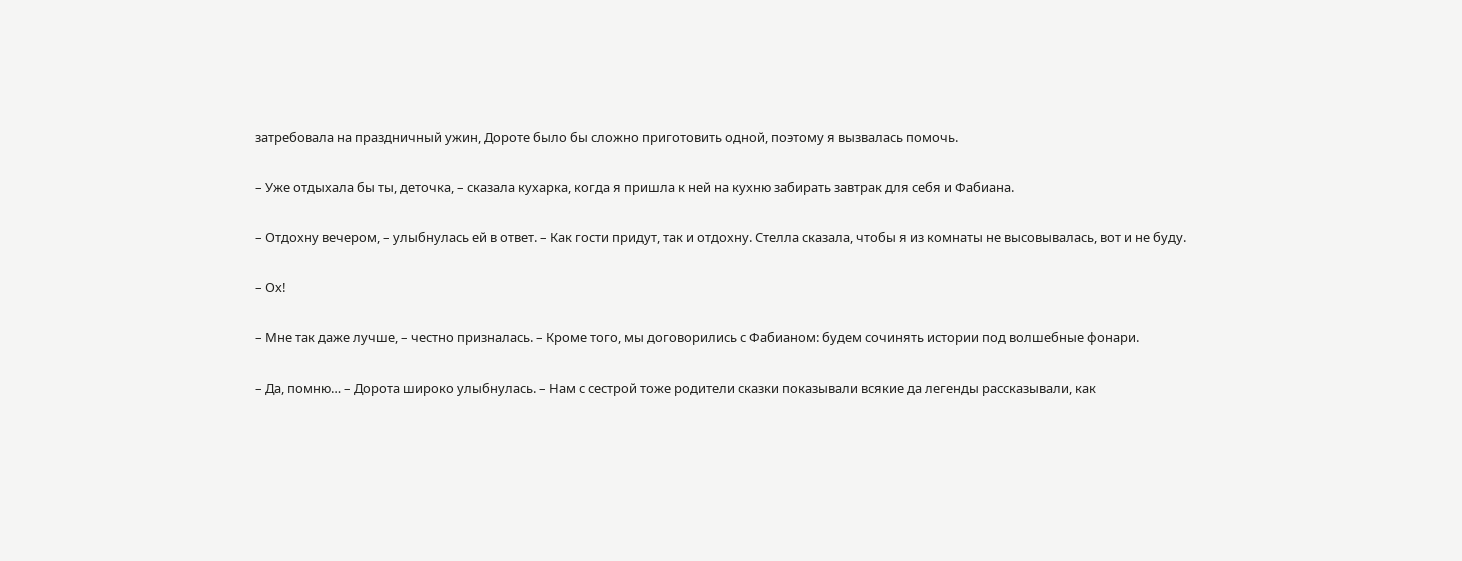затребовала на праздничный ужин, Дороте было бы сложно приготовить одной, поэтому я вызвалась помочь.

– Уже отдыхала бы ты, деточка, – сказала кухарка, когда я пришла к ней на кухню забирать завтрак для себя и Фабиана.

– Отдохну вечером, – улыбнулась ей в ответ. – Как гости придут, так и отдохну. Стелла сказала, чтобы я из комнаты не высовывалась, вот и не буду.

– Ох!

– Мне так даже лучше, – честно призналась. – Кроме того, мы договорились с Фабианом: будем сочинять истории под волшебные фонари.

– Да, помню… – Дорота широко улыбнулась. – Нам с сестрой тоже родители сказки показывали всякие да легенды рассказывали, как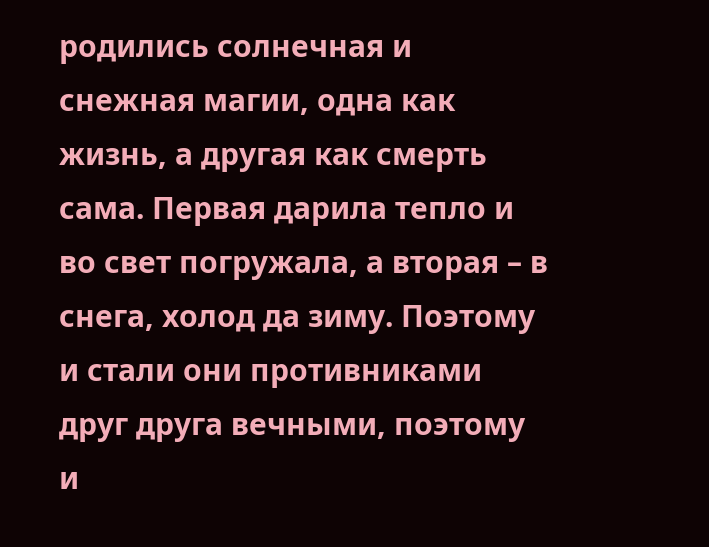родились солнечная и снежная магии, одна как жизнь, а другая как смерть сама. Первая дарила тепло и во свет погружала, а вторая – в снега, холод да зиму. Поэтому и стали они противниками друг друга вечными, поэтому и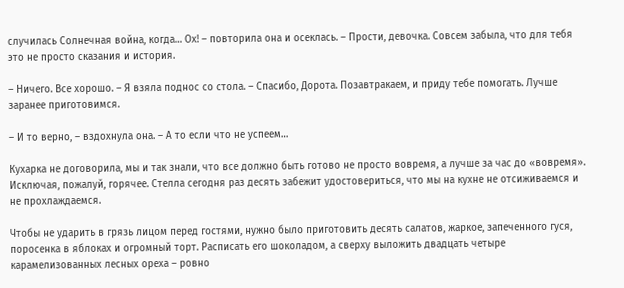случилась Солнечная война, когда… Ох! – повторила она и осеклась. – Прости, девочка. Совсем забыла, что для тебя это не просто сказания и история.

– Ничего. Все хорошо. – Я взяла поднос со стола. – Спасибо, Дорота. Позавтракаем, и приду тебе помогать. Лучше заранее приготовимся.

– И то верно, – вздохнула она. – А то если что не успеем…

Кухарка не договорила, мы и так знали, что все должно быть готово не просто вовремя, а лучше за час до «вовремя». Исключая, пожалуй, горячее. Стелла сегодня раз десять забежит удостовериться, что мы на кухне не отсиживаемся и не прохлаждаемся.

Чтобы не ударить в грязь лицом перед гостями, нужно было приготовить десять салатов, жаркое, запеченного гуся, поросенка в яблоках и огромный торт. Расписать его шоколадом, а сверху выложить двадцать четыре карамелизованных лесных ореха – ровно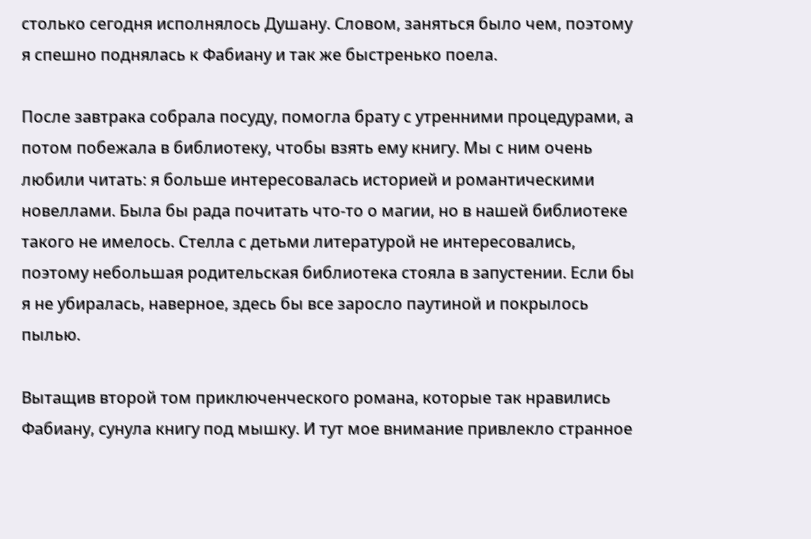столько сегодня исполнялось Душану. Словом, заняться было чем, поэтому я спешно поднялась к Фабиану и так же быстренько поела.

После завтрака собрала посуду, помогла брату с утренними процедурами, а потом побежала в библиотеку, чтобы взять ему книгу. Мы с ним очень любили читать: я больше интересовалась историей и романтическими новеллами. Была бы рада почитать что‑то о магии, но в нашей библиотеке такого не имелось. Стелла с детьми литературой не интересовались, поэтому небольшая родительская библиотека стояла в запустении. Если бы я не убиралась, наверное, здесь бы все заросло паутиной и покрылось пылью.

Вытащив второй том приключенческого романа, которые так нравились Фабиану, сунула книгу под мышку. И тут мое внимание привлекло странное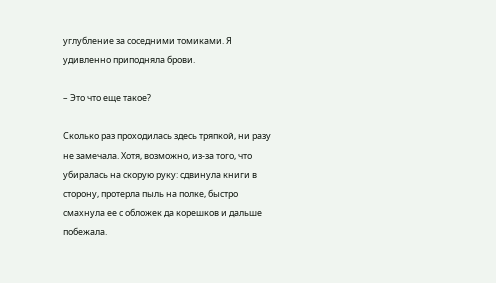углубление за соседними томиками. Я удивленно приподняла брови.

– Это что еще такое?

Сколько раз проходилась здесь тряпкой, ни разу не замечала. Хотя, возможно, из‑за того, что убиралась на скорую руку: сдвинула книги в сторону, протерла пыль на полке, быстро смахнула ее с обложек да корешков и дальше побежала.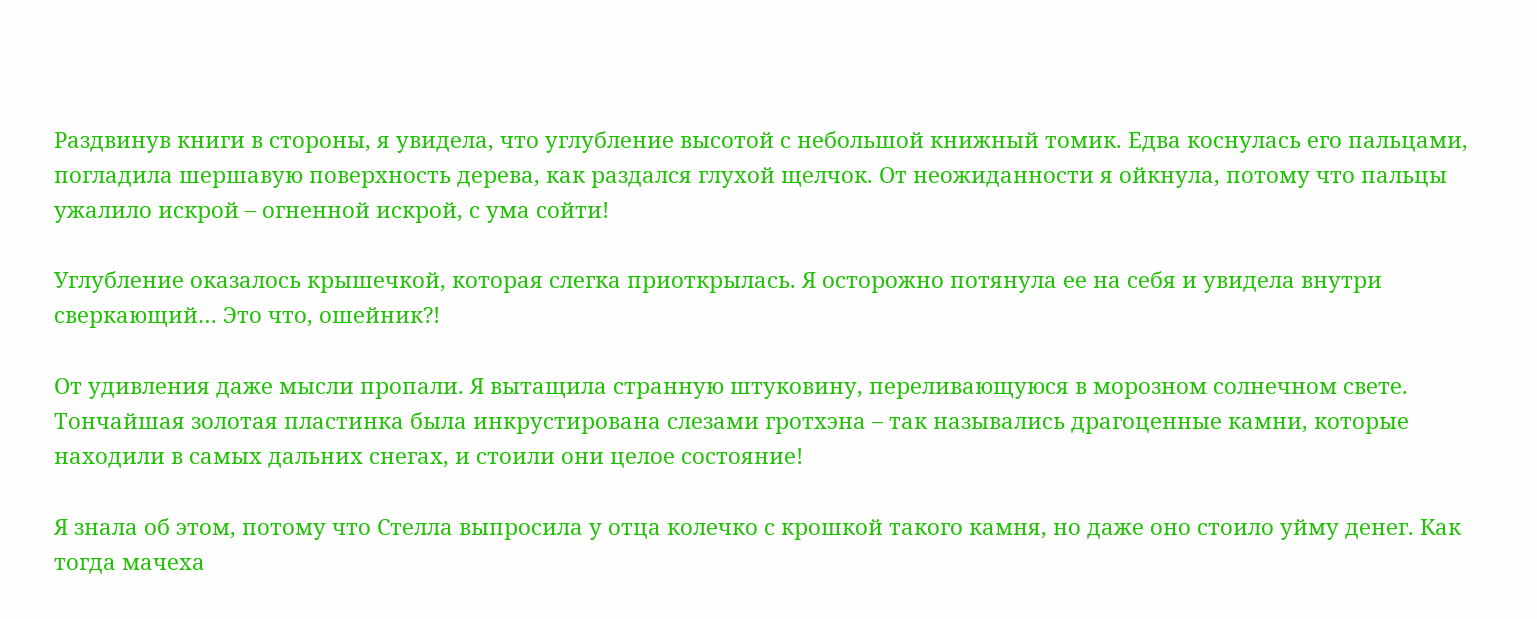Раздвинув книги в стороны, я увидела, что углубление высотой с небольшой книжный томик. Едва коснулась его пальцами, погладила шершавую поверхность дерева, как раздался глухой щелчок. От неожиданности я ойкнула, потому что пальцы ужалило искрой – огненной искрой, с ума сойти!

Углубление оказалось крышечкой, которая слегка приоткрылась. Я осторожно потянула ее на себя и увидела внутри сверкающий… Это что, ошейник?!

От удивления даже мысли пропали. Я вытащила странную штуковину, переливающуюся в морозном солнечном свете. Тончайшая золотая пластинка была инкрустирована слезами гротхэна – так назывались драгоценные камни, которые находили в самых дальних снегах, и стоили они целое состояние!

Я знала об этом, потому что Стелла выпросила у отца колечко с крошкой такого камня, но даже оно стоило уйму денег. Как тогда мачеха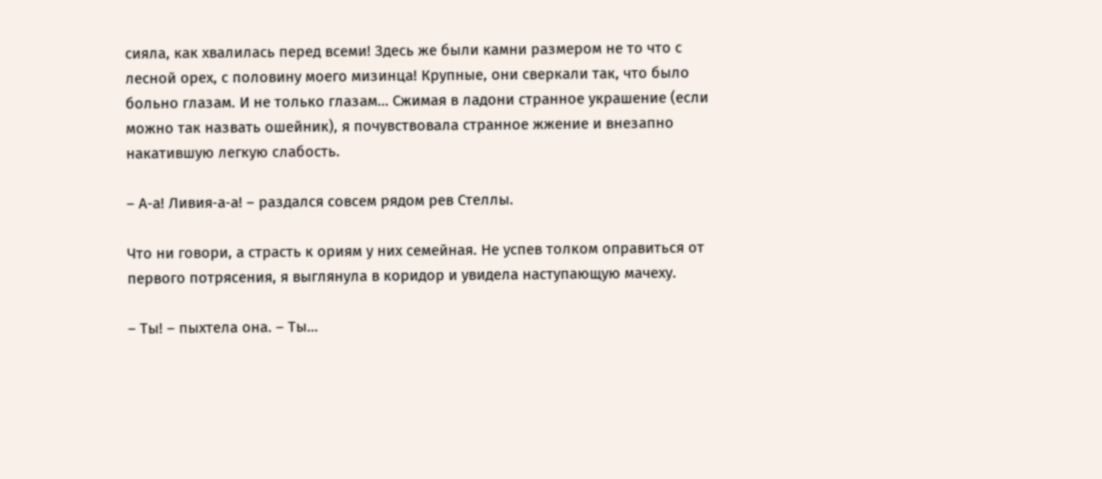сияла, как хвалилась перед всеми! Здесь же были камни размером не то что с лесной орех, с половину моего мизинца! Крупные, они сверкали так, что было больно глазам. И не только глазам… Сжимая в ладони странное украшение (если можно так назвать ошейник), я почувствовала странное жжение и внезапно накатившую легкую слабость.

– А‑а! Ливия‑а‑а! – раздался совсем рядом рев Стеллы.

Что ни говори, а страсть к ориям у них семейная. Не успев толком оправиться от первого потрясения, я выглянула в коридор и увидела наступающую мачеху.

– Ты! – пыхтела она. – Ты…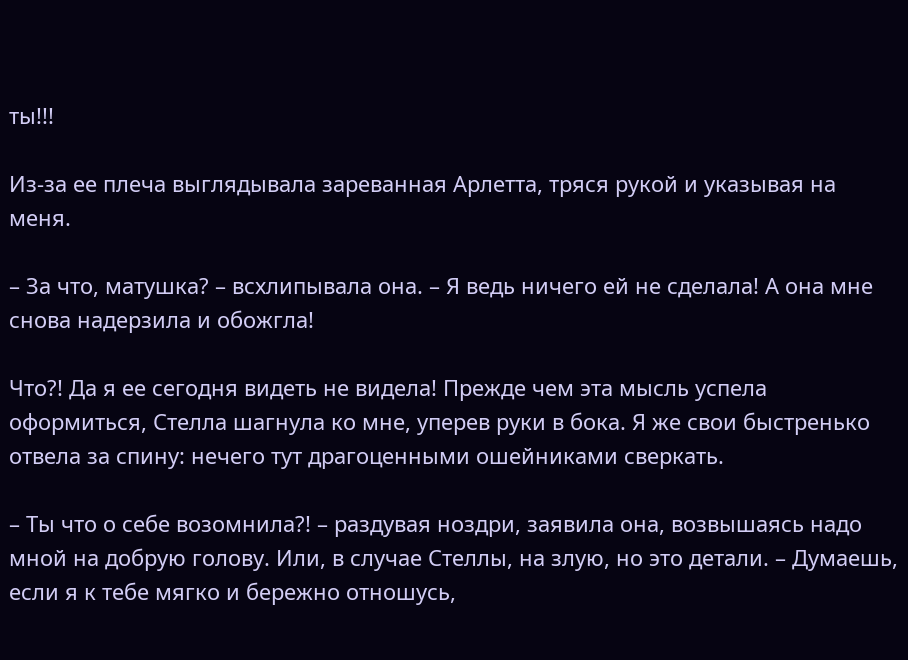ты!!!

Из‑за ее плеча выглядывала зареванная Арлетта, тряся рукой и указывая на меня.

– За что, матушка? – всхлипывала она. – Я ведь ничего ей не сделала! А она мне снова надерзила и обожгла!

Что?! Да я ее сегодня видеть не видела! Прежде чем эта мысль успела оформиться, Стелла шагнула ко мне, уперев руки в бока. Я же свои быстренько отвела за спину: нечего тут драгоценными ошейниками сверкать.

– Ты что о себе возомнила?! – раздувая ноздри, заявила она, возвышаясь надо мной на добрую голову. Или, в случае Стеллы, на злую, но это детали. – Думаешь, если я к тебе мягко и бережно отношусь,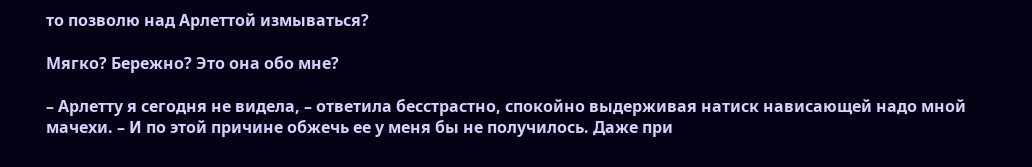то позволю над Арлеттой измываться?

Мягко? Бережно? Это она обо мне?

– Арлетту я сегодня не видела, – ответила бесстрастно, спокойно выдерживая натиск нависающей надо мной мачехи. – И по этой причине обжечь ее у меня бы не получилось. Даже при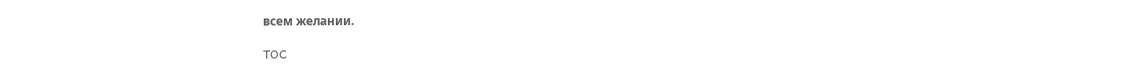всем желании.

TOC